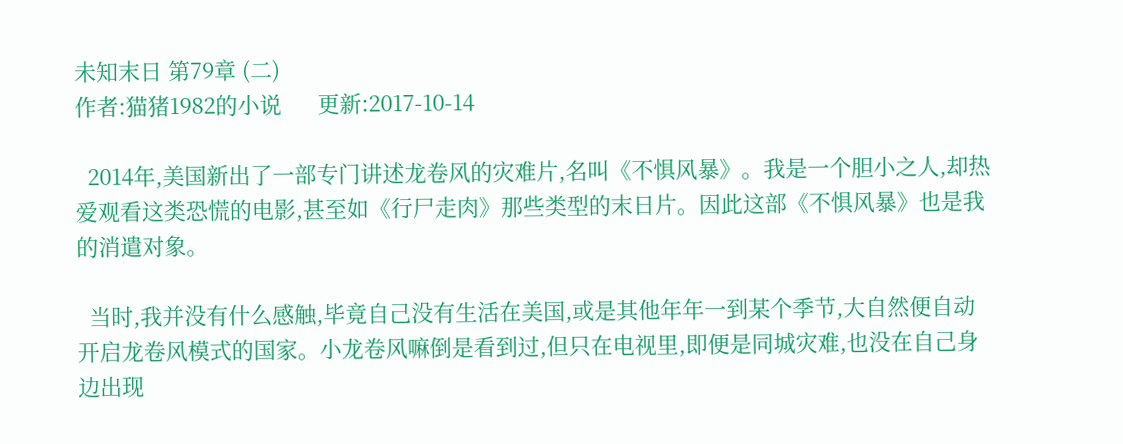未知末日 第79章 (二)
作者:猫猪1982的小说      更新:2017-10-14

  2014年,美国新出了一部专门讲述龙卷风的灾难片,名叫《不惧风暴》。我是一个胆小之人,却热爱观看这类恐慌的电影,甚至如《行尸走肉》那些类型的末日片。因此这部《不惧风暴》也是我的消遣对象。

  当时,我并没有什么感触,毕竟自己没有生活在美国,或是其他年年一到某个季节,大自然便自动开启龙卷风模式的国家。小龙卷风嘛倒是看到过,但只在电视里,即便是同城灾难,也没在自己身边出现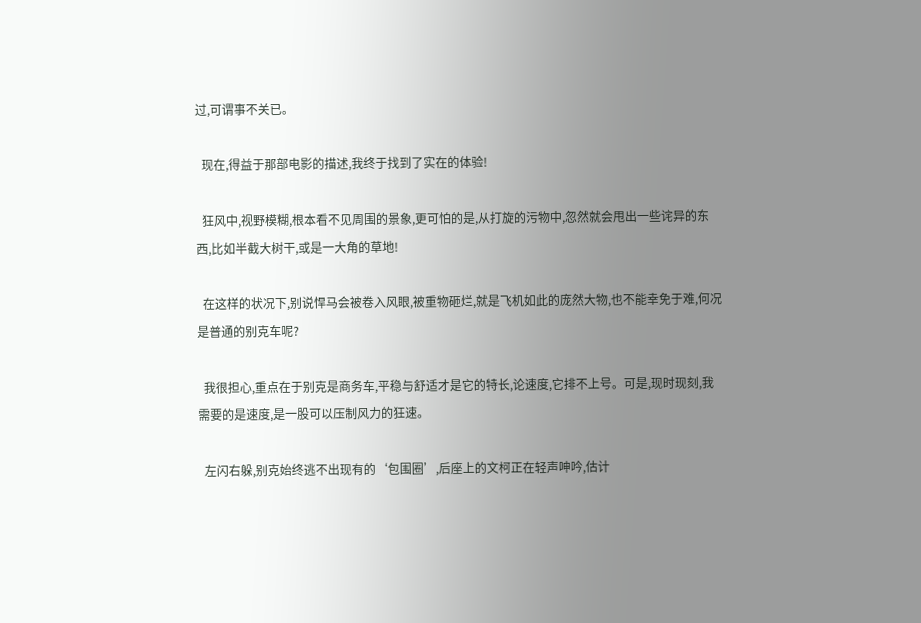过,可谓事不关已。

  现在,得益于那部电影的描述,我终于找到了实在的体验!

  狂风中,视野模糊,根本看不见周围的景象,更可怕的是,从打旋的污物中,忽然就会甩出一些诧异的东西,比如半截大树干,或是一大角的草地!

  在这样的状况下,别说悍马会被卷入风眼,被重物砸烂,就是飞机如此的庞然大物,也不能幸免于难,何况是普通的别克车呢?

  我很担心,重点在于别克是商务车,平稳与舒适才是它的特长,论速度,它排不上号。可是,现时现刻,我需要的是速度,是一股可以压制风力的狂速。

  左闪右躲,别克始终逃不出现有的‘包围圈’,后座上的文柯正在轻声呻吟,估计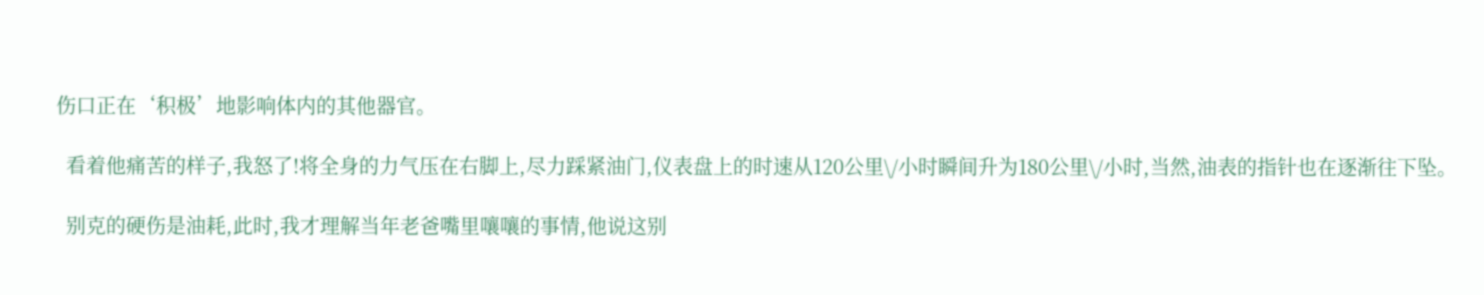伤口正在‘积极’地影响体内的其他器官。

  看着他痛苦的样子,我怒了!将全身的力气压在右脚上,尽力踩紧油门,仪表盘上的时速从120公里\/小时瞬间升为180公里\/小时,当然,油表的指针也在逐渐往下坠。

  别克的硬伤是油耗,此时,我才理解当年老爸嘴里嚷嚷的事情,他说这别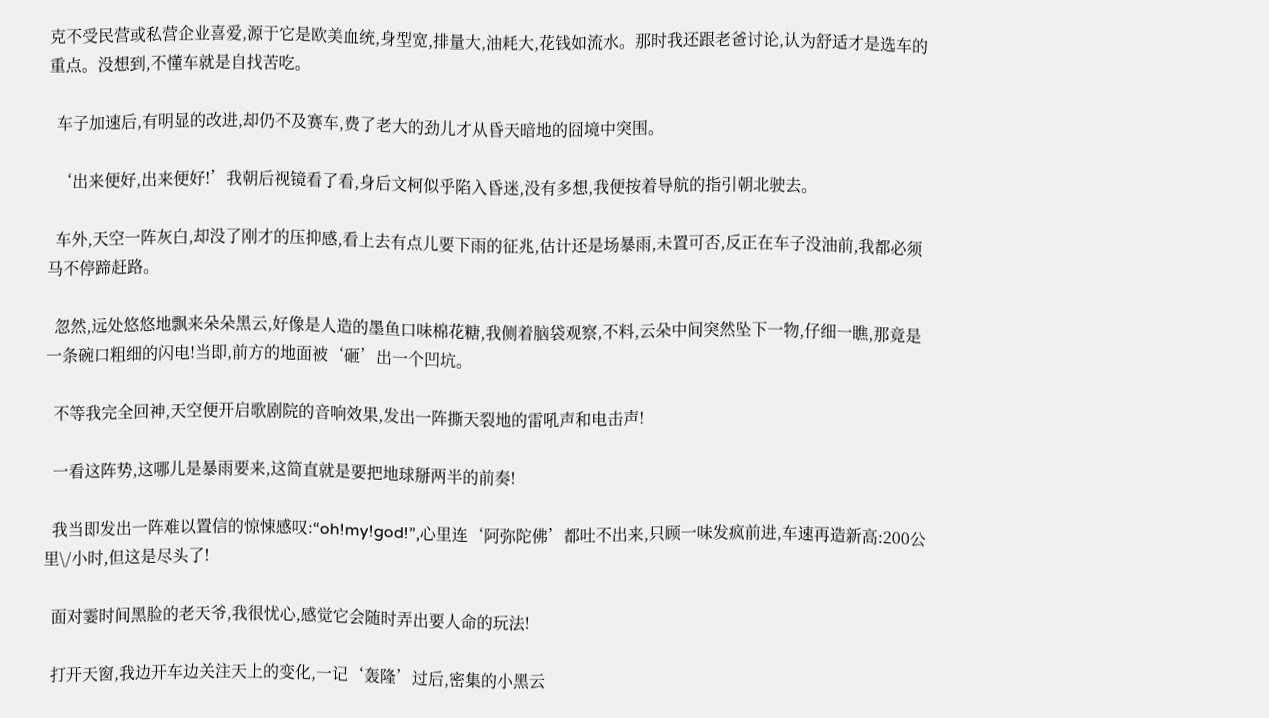克不受民营或私营企业喜爱,源于它是欧美血统,身型宽,排量大,油耗大,花钱如流水。那时我还跟老爸讨论,认为舒适才是选车的重点。没想到,不懂车就是自找苦吃。

  车子加速后,有明显的改进,却仍不及赛车,费了老大的劲儿才从昏天暗地的囧境中突围。

  ‘出来便好,出来便好!’我朝后视镜看了看,身后文柯似乎陷入昏迷,没有多想,我便按着导航的指引朝北驶去。

  车外,天空一阵灰白,却没了刚才的压抑感,看上去有点儿要下雨的征兆,估计还是场暴雨,未置可否,反正在车子没油前,我都必须马不停蹄赶路。

  忽然,远处悠悠地飘来朵朵黑云,好像是人造的墨鱼口味棉花糖,我侧着脑袋观察,不料,云朵中间突然坠下一物,仔细一瞧,那竟是一条碗口粗细的闪电!当即,前方的地面被‘砸’出一个凹坑。

  不等我完全回神,天空便开启歌剧院的音响效果,发出一阵撕天裂地的雷吼声和电击声!

  一看这阵势,这哪儿是暴雨要来,这简直就是要把地球掰两半的前奏!

  我当即发出一阵难以置信的惊悚感叹:“oh!my!god!”,心里连‘阿弥陀佛’都吐不出来,只顾一味发疯前进,车速再造新高:200公里\/小时,但这是尽头了!

  面对霎时间黑脸的老天爷,我很忧心,感觉它会随时弄出要人命的玩法!

  打开天窗,我边开车边关注天上的变化,一记‘轰隆’过后,密集的小黑云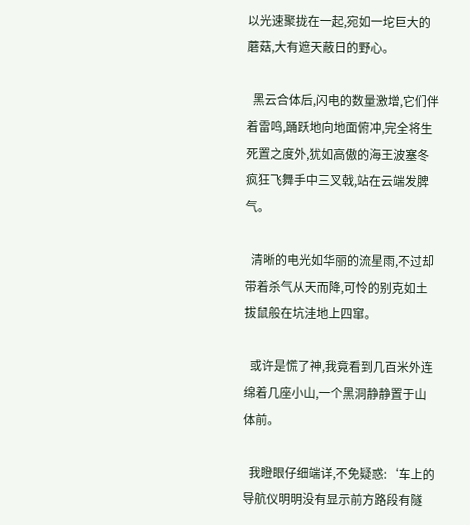以光速聚拢在一起,宛如一坨巨大的蘑菇,大有遮天蔽日的野心。

  黑云合体后,闪电的数量激增,它们伴着雷鸣,踊跃地向地面俯冲,完全将生死置之度外,犹如高傲的海王波塞冬疯狂飞舞手中三叉戟,站在云端发脾气。

  清晰的电光如华丽的流星雨,不过却带着杀气从天而降,可怜的别克如土拔鼠般在坑洼地上四窜。

  或许是慌了神,我竟看到几百米外连绵着几座小山,一个黑洞静静置于山体前。

  我瞪眼仔细端详,不免疑惑:‘车上的导航仪明明没有显示前方路段有隧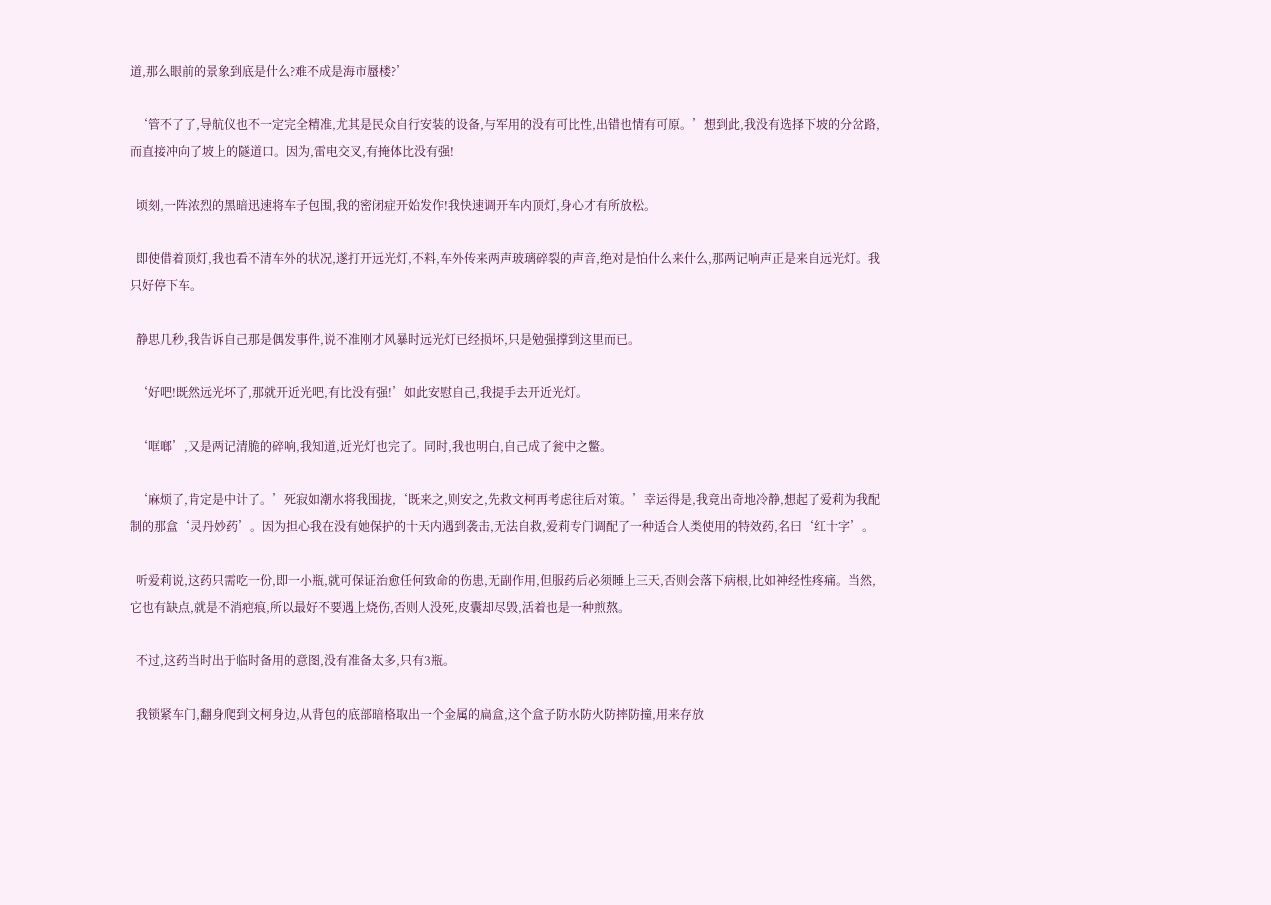道,那么眼前的景象到底是什么?难不成是海市蜃楼?’

  ‘管不了了,导航仪也不一定完全精准,尤其是民众自行安装的设备,与军用的没有可比性,出错也情有可原。’想到此,我没有选择下坡的分岔路,而直接冲向了坡上的隧道口。因为,雷电交叉,有掩体比没有强!

  顷刻,一阵浓烈的黑暗迅速将车子包围,我的密闭症开始发作!我快速调开车内顶灯,身心才有所放松。

  即使借着顶灯,我也看不清车外的状况,遂打开远光灯,不料,车外传来两声玻璃碎裂的声音,绝对是怕什么来什么,那两记响声正是来自远光灯。我只好停下车。

  静思几秒,我告诉自己那是偶发事件,说不准刚才风暴时远光灯已经损坏,只是勉强撑到这里而已。

  ‘好吧!既然远光坏了,那就开近光吧,有比没有强!’如此安慰自己,我提手去开近光灯。

  ‘哐啷’,又是两记清脆的碎响,我知道,近光灯也完了。同时,我也明白,自己成了瓮中之鳖。

  ‘麻烦了,肯定是中计了。’死寂如潮水将我围拢,‘既来之,则安之,先救文柯再考虑往后对策。’幸运得是,我竟出奇地冷静,想起了爱莉为我配制的那盒‘灵丹妙药’。因为担心我在没有她保护的十天内遇到袭击,无法自救,爱莉专门调配了一种适合人类使用的特效药,名曰‘红十字’。

  听爱莉说,这药只需吃一份,即一小瓶,就可保证治愈任何致命的伤患,无副作用,但服药后必须睡上三天,否则会落下病根,比如神经性疼痛。当然,它也有缺点,就是不消疤痕,所以最好不要遇上烧伤,否则人没死,皮囊却尽毁,活着也是一种煎熬。

  不过,这药当时出于临时备用的意图,没有准备太多,只有3瓶。

  我锁紧车门,翻身爬到文柯身边,从背包的底部暗格取出一个金属的扁盒,这个盒子防水防火防摔防撞,用来存放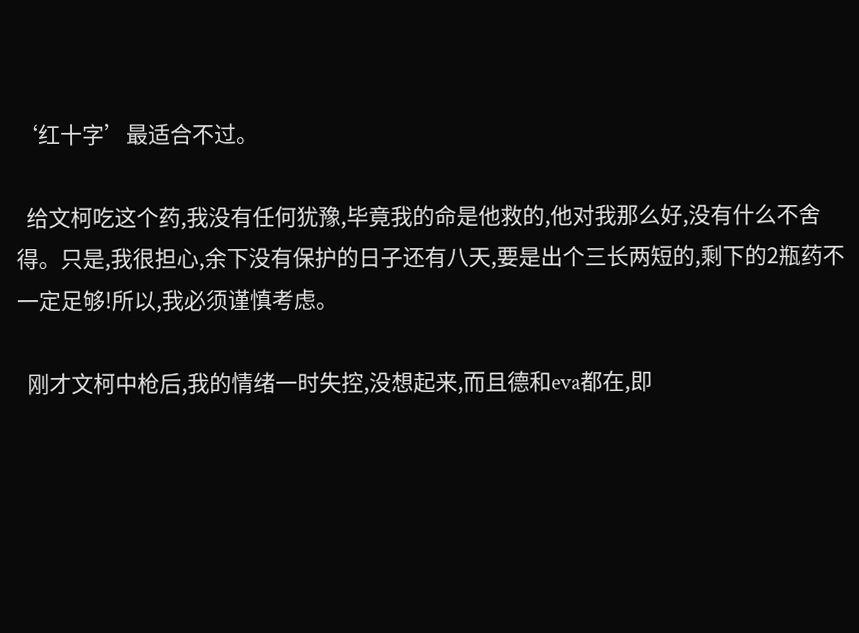‘红十字’最适合不过。

  给文柯吃这个药,我没有任何犹豫,毕竟我的命是他救的,他对我那么好,没有什么不舍得。只是,我很担心,余下没有保护的日子还有八天,要是出个三长两短的,剩下的2瓶药不一定足够!所以,我必须谨慎考虑。

  刚才文柯中枪后,我的情绪一时失控,没想起来,而且德和eva都在,即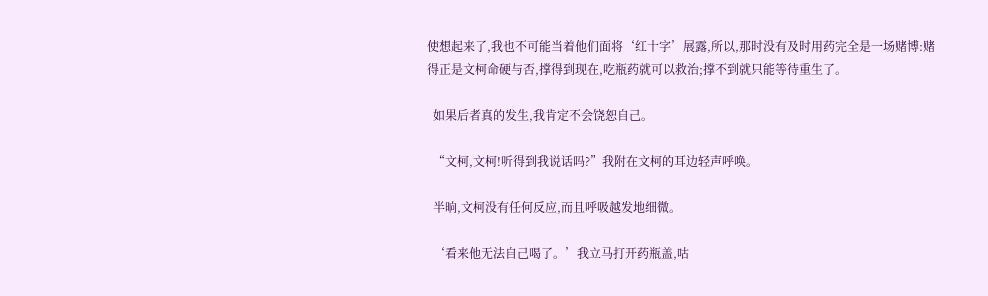使想起来了,我也不可能当着他们面将‘红十字’展露,所以,那时没有及时用药完全是一场赌博:赌得正是文柯命硬与否,撑得到现在,吃瓶药就可以救治;撑不到就只能等待重生了。

  如果后者真的发生,我肯定不会饶恕自己。

  “文柯,文柯!听得到我说话吗?”我附在文柯的耳边轻声呼唤。

  半晌,文柯没有任何反应,而且呼吸越发地细微。

  ‘看来他无法自己喝了。’我立马打开药瓶盖,咕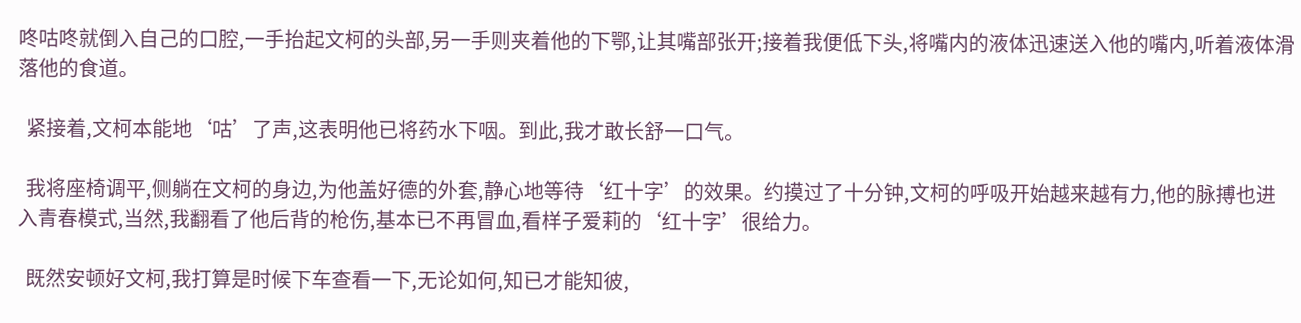咚咕咚就倒入自己的口腔,一手抬起文柯的头部,另一手则夹着他的下鄂,让其嘴部张开;接着我便低下头,将嘴内的液体迅速送入他的嘴内,听着液体滑落他的食道。

  紧接着,文柯本能地‘咕’了声,这表明他已将药水下咽。到此,我才敢长舒一口气。

  我将座椅调平,侧躺在文柯的身边,为他盖好德的外套,静心地等待‘红十字’的效果。约摸过了十分钟,文柯的呼吸开始越来越有力,他的脉搏也进入青春模式,当然,我翻看了他后背的枪伤,基本已不再冒血,看样子爱莉的‘红十字’很给力。

  既然安顿好文柯,我打算是时候下车查看一下,无论如何,知已才能知彼,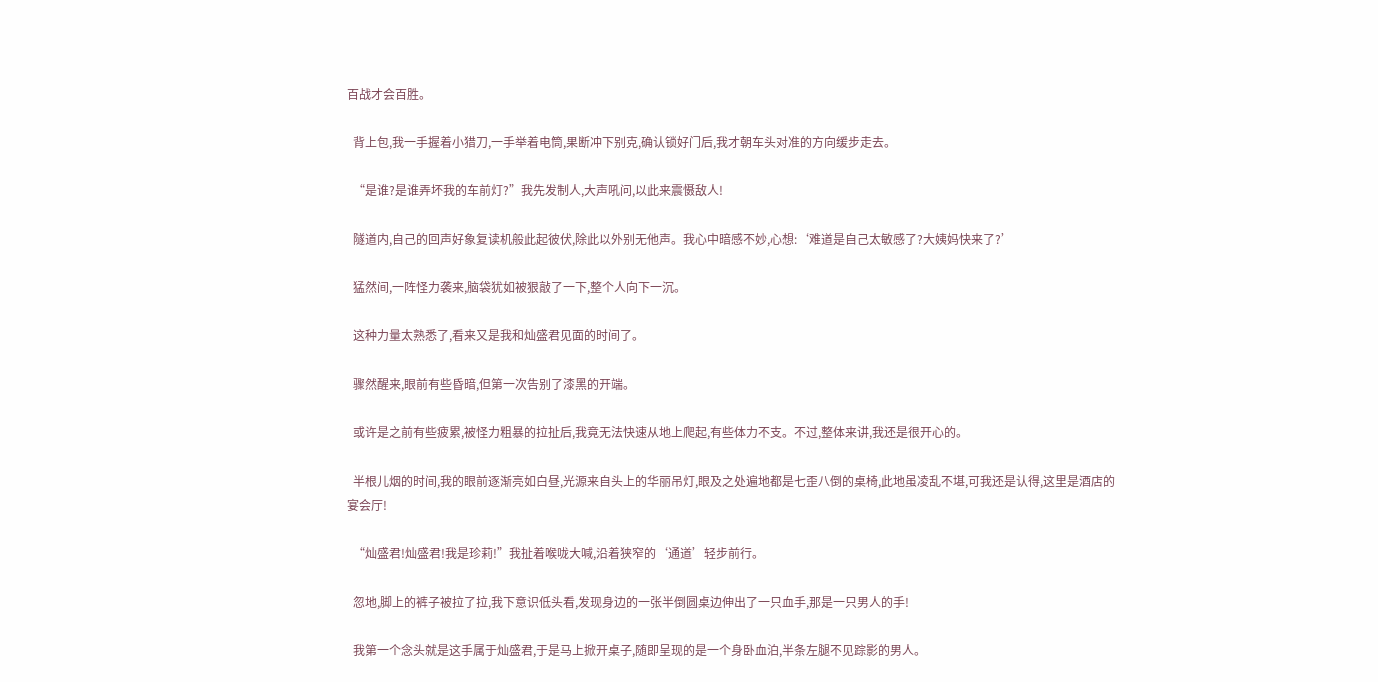百战才会百胜。

  背上包,我一手握着小猎刀,一手举着电筒,果断冲下别克,确认锁好门后,我才朝车头对准的方向缓步走去。

  “是谁?是谁弄坏我的车前灯?”我先发制人,大声吼问,以此来震慑敌人!

  隧道内,自己的回声好象复读机般此起彼伏,除此以外别无他声。我心中暗感不妙,心想:‘难道是自己太敏感了?大姨妈快来了?’

  猛然间,一阵怪力袭来,脑袋犹如被狠敲了一下,整个人向下一沉。

  这种力量太熟悉了,看来又是我和灿盛君见面的时间了。

  骤然醒来,眼前有些昏暗,但第一次告别了漆黑的开端。

  或许是之前有些疲累,被怪力粗暴的拉扯后,我竟无法快速从地上爬起,有些体力不支。不过,整体来讲,我还是很开心的。

  半根儿烟的时间,我的眼前逐渐亮如白昼,光源来自头上的华丽吊灯,眼及之处遍地都是七歪八倒的桌椅,此地虽凌乱不堪,可我还是认得,这里是酒店的宴会厅!

  “灿盛君!灿盛君!我是珍莉!”我扯着喉咙大喊,沿着狭窄的‘通道’轻步前行。

  忽地,脚上的裤子被拉了拉,我下意识低头看,发现身边的一张半倒圆桌边伸出了一只血手,那是一只男人的手!

  我第一个念头就是这手属于灿盛君,于是马上掀开桌子,随即呈现的是一个身卧血泊,半条左腿不见踪影的男人。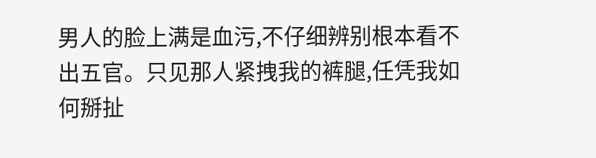男人的脸上满是血污,不仔细辨别根本看不出五官。只见那人紧拽我的裤腿,任凭我如何掰扯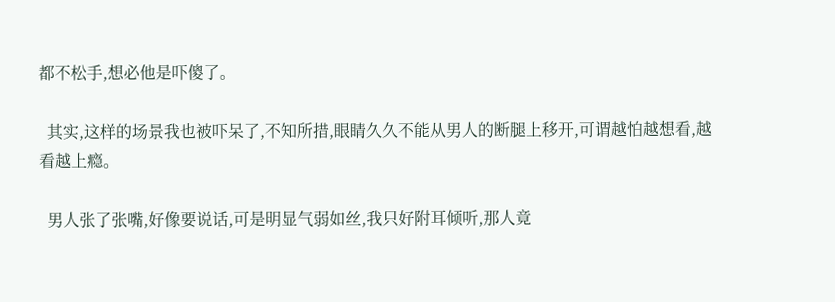都不松手,想必他是吓傻了。

  其实,这样的场景我也被吓呆了,不知所措,眼睛久久不能从男人的断腿上移开,可谓越怕越想看,越看越上瘾。

  男人张了张嘴,好像要说话,可是明显气弱如丝,我只好附耳倾听,那人竟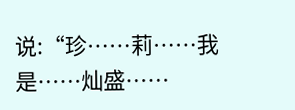说:“珍……莉……我是……灿盛……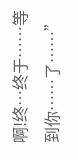啊!终…终于……等到你……了……”